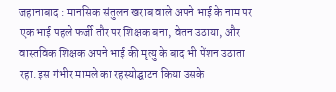जहानाबाद : मानसिक संतुलन खराब वाले अपने भाई के नाम पर एक भाई पहले फर्जी तौर पर शिक्षक बना, वेतन उठाया, और वास्तविक शिक्षक अपने भाई की मृत्यु के बाद भी पेंशन उठाता रहा. इस गंभीर मामले का रहस्योद्घाटन किया उसके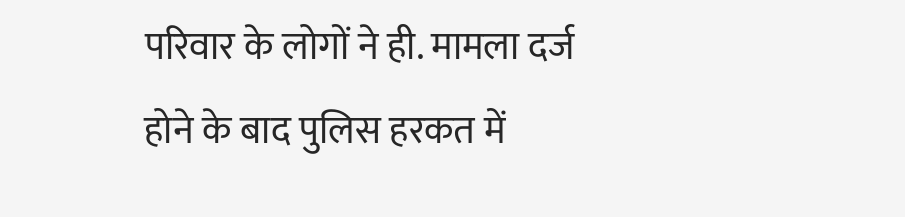परिवार के लोगों ने ही. मामला दर्ज होने के बाद पुलिस हरकत में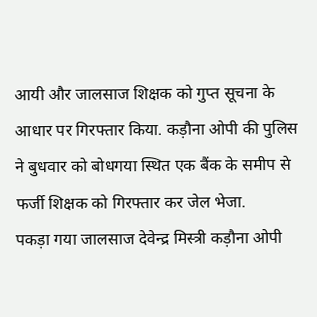आयी और जालसाज शिक्षक को गुप्त सूचना के आधार पर गिरफ्तार किया. कड़ौना ओपी की पुलिस ने बुधवार को बोधगया स्थित एक बैंक के समीप से फर्जी शिक्षक को गिरफ्तार कर जेल भेजा.
पकड़ा गया जालसाज देवेन्द्र मिस्त्री कड़ौना ओपी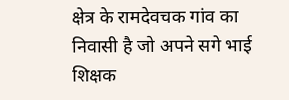क्षेत्र के रामदेवचक गांव का निवासी है जो अपने सगे भाई शिक्षक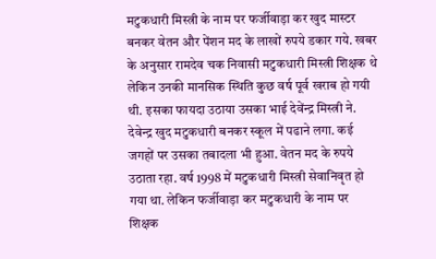मटुकधारी मिस्त्री के नाम पर फर्जीवाड़ा कर खुद मास्टर बनकर वेतन और पेंशन मद के लाखों रुपये डकार गये. खबर के अनुसार रामदेव चक निवासी मटुकधारी मिस्त्री शिक्षक थे लेकिन उनकी मानसिक स्थिति कुछ वर्ष पूर्व खराब हो गयी थी. इसका फायदा उठाया उसका भाई देवेंन्द्र मिस्त्री ने.
देवेन्द्र खुद मटुकधारी बनकर स्कूल में पढाने लगा. कई जगहों पर उसका तबादला भी हुआ. वेतन मद के रुपये उठाता रहा. वर्ष 1998 में मटुकधारी मिस्त्री सेवानिवृत हो गया था. लेकिन फर्जीवाड़ा कर मटुकधारी के नाम पर शिक्षक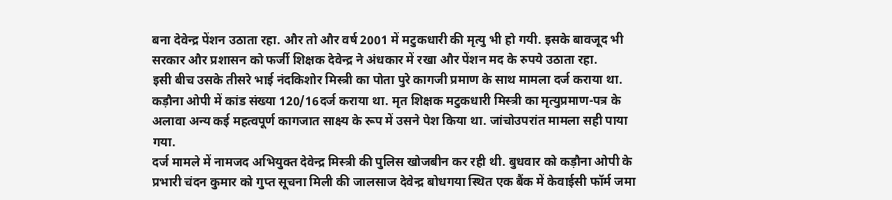बना देवेन्द्र पेंशन उठाता रहा. और तो और वर्ष 2001 में मटुकधारी की मृत्यु भी हो गयी. इसके बावजूद भी सरकार और प्रशासन को फर्जी शिक्षक देवेन्द्र ने अंधकार में रखा और पेंशन मद के रुपये उठाता रहा.
इसी बीच उसके तीसरे भाई नंदकिशोर मिस्त्री का पोता पुरे कागजी प्रमाण के साथ मामला दर्ज कराया था. कड़ौना ओपी में कांड संख्या 120/16दर्ज कराया था. मृत शिक्षक मटुकधारी मिस्त्री का मृत्युप्रमाण-पत्र के अलावा अन्य कई महत्वपूर्ण कागजात साक्ष्य के रूप में उसने पेश किया था. जांचोउपरांत मामला सही पाया गया.
दर्ज मामले में नामजद अभियुक्त देवेन्द्र मिस्त्री की पुलिस खोजबीन कर रही थी. बुधवार को कड़ौना ओपी के प्रभारी चंदन कुमार को गुप्त सूचना मिली की जालसाज देवेन्द्र बोधगया स्थित एक बैंक में केवाईसी फॉर्म जमा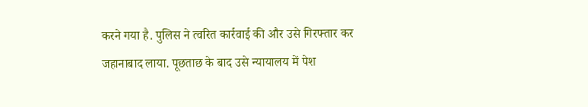करने गया है. पुलिस ने त्वरित कार्रवाई की और उसे गिरफ्तार कर जहानाबाद लाया. पूछताछ के बाद उसे न्यायालय में पेश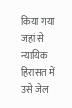किया गया जहां से न्यायिक हिरासत में उसे जेल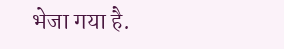भेजा गया है.